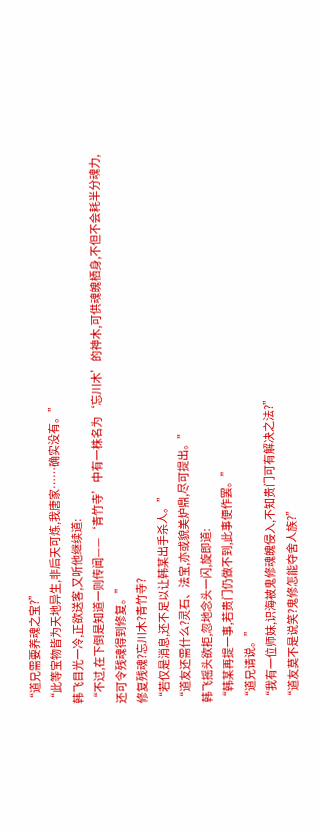“道兄需要养魂之宝?”
“此等宝物皆为天地异生,非后天可炼,我唐家……确实没有。”
韩飞目光一冷,正欲送客,又听他继续道:
“不过,在下倒是知道一则传闻——‘青竹寺’中有一株名为‘忘川木’的神木,可供魂魄栖身,不但不会耗半分魂力,还可令残魂得到修复。”
修复残魂?忘川木?青竹寺?
“若仅是消息,还不足以让韩某出手杀人。”
“道友还需什么?灵石、法宝,亦或貌美炉鼎,尽可提出。”
韩飞摇头欲拒,忽地念头一闪,旋即道:
“韩某再提一事,若贵门仍做不到,此事便作罢。”
“道兄请说。”
“我有一位师妹,识海被鬼修魂魄侵入,不知贵门可有解决之法?”
“道友莫不是说笑?鬼修怎能夺舍人族?”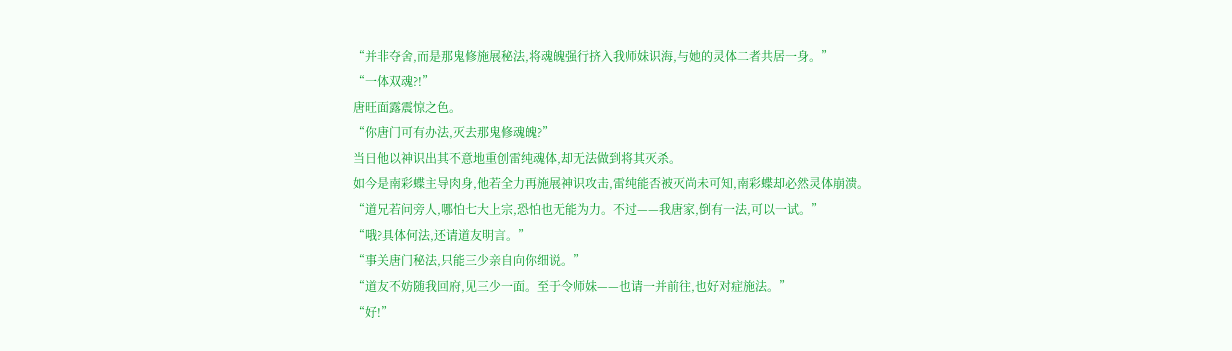“并非夺舍,而是那鬼修施展秘法,将魂魄强行挤入我师妹识海,与她的灵体二者共居一身。”
“一体双魂?!”
唐旺面露震惊之色。
“你唐门可有办法,灭去那鬼修魂魄?”
当日他以神识出其不意地重创雷纯魂体,却无法做到将其灭杀。
如今是南彩蝶主导肉身,他若全力再施展神识攻击,雷纯能否被灭尚未可知,南彩蝶却必然灵体崩溃。
“道兄若问旁人,哪怕七大上宗,恐怕也无能为力。不过——我唐家,倒有一法,可以一试。”
“哦?具体何法,还请道友明言。”
“事关唐门秘法,只能三少亲自向你细说。”
“道友不妨随我回府,见三少一面。至于令师妹——也请一并前往,也好对症施法。”
“好!”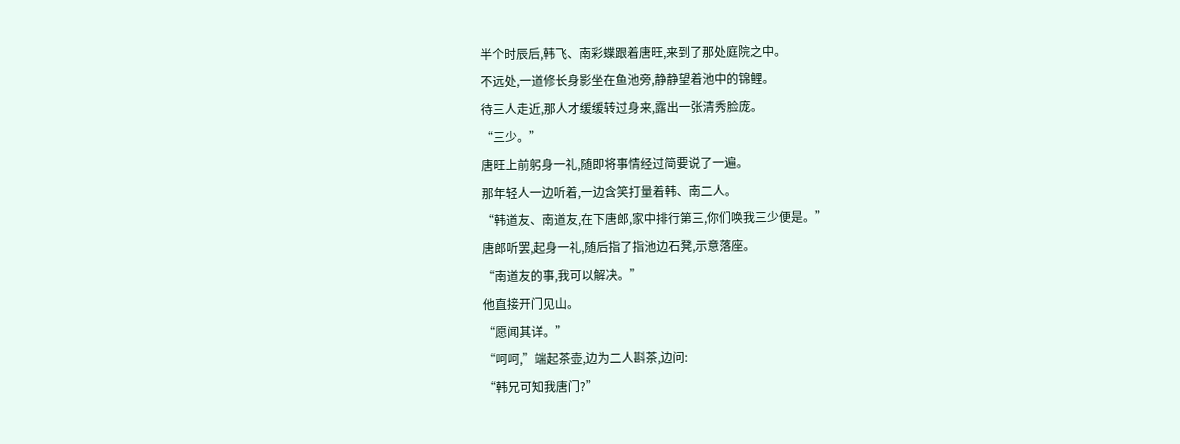半个时辰后,韩飞、南彩蝶跟着唐旺,来到了那处庭院之中。
不远处,一道修长身影坐在鱼池旁,静静望着池中的锦鲤。
待三人走近,那人才缓缓转过身来,露出一张清秀脸庞。
“三少。”
唐旺上前躬身一礼,随即将事情经过简要说了一遍。
那年轻人一边听着,一边含笑打量着韩、南二人。
“韩道友、南道友,在下唐郎,家中排行第三,你们唤我三少便是。”
唐郎听罢,起身一礼,随后指了指池边石凳,示意落座。
“南道友的事,我可以解决。”
他直接开门见山。
“愿闻其详。”
“呵呵,”端起茶壶,边为二人斟茶,边问:
“韩兄可知我唐门?”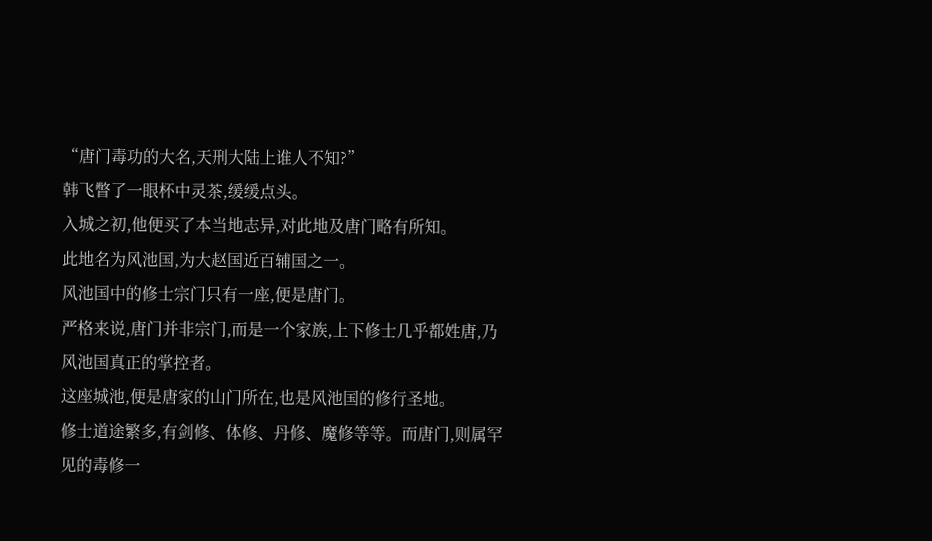“唐门毒功的大名,天刑大陆上谁人不知?”
韩飞瞥了一眼杯中灵茶,缓缓点头。
入城之初,他便买了本当地志异,对此地及唐门略有所知。
此地名为风池国,为大赵国近百辅国之一。
风池国中的修士宗门只有一座,便是唐门。
严格来说,唐门并非宗门,而是一个家族,上下修士几乎都姓唐,乃风池国真正的掌控者。
这座城池,便是唐家的山门所在,也是风池国的修行圣地。
修士道途繁多,有剑修、体修、丹修、魔修等等。而唐门,则属罕见的毒修一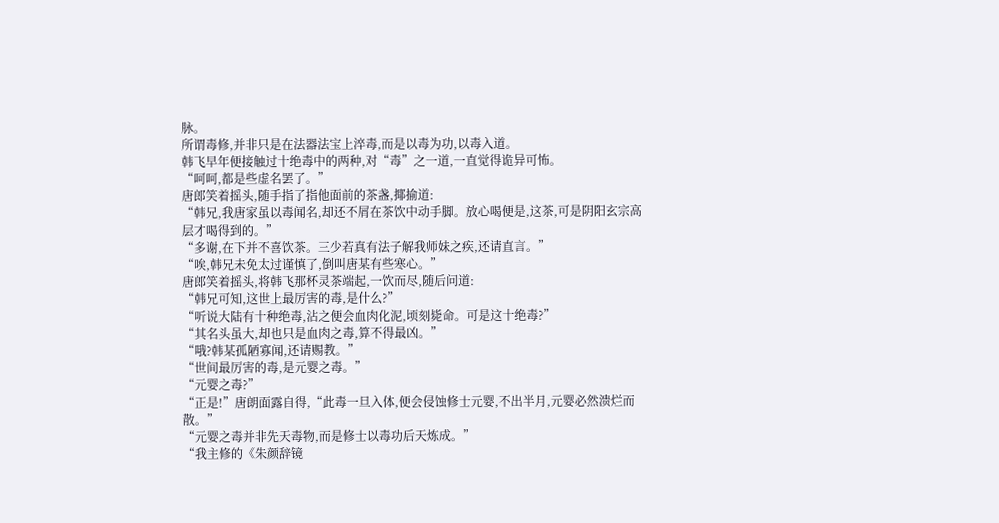脉。
所谓毒修,并非只是在法器法宝上淬毒,而是以毒为功,以毒入道。
韩飞早年便接触过十绝毒中的两种,对“毒”之一道,一直觉得诡异可怖。
“呵呵,都是些虚名罢了。”
唐郎笑着摇头,随手指了指他面前的茶盏,揶揄道:
“韩兄,我唐家虽以毒闻名,却还不屑在茶饮中动手脚。放心喝便是,这茶,可是阴阳玄宗高层才喝得到的。”
“多谢,在下并不喜饮茶。三少若真有法子解我师妹之疾,还请直言。”
“唉,韩兄未免太过谨慎了,倒叫唐某有些寒心。”
唐郎笑着摇头,将韩飞那杯灵茶端起,一饮而尽,随后问道:
“韩兄可知,这世上最厉害的毒,是什么?”
“听说大陆有十种绝毒,沾之便会血肉化泥,顷刻毙命。可是这十绝毒?”
“其名头虽大,却也只是血肉之毒,算不得最凶。”
“哦?韩某孤陋寡闻,还请赐教。”
“世间最厉害的毒,是元婴之毒。”
“元婴之毒?”
“正是!”唐朗面露自得,“此毒一旦入体,便会侵蚀修士元婴,不出半月,元婴必然溃烂而散。”
“元婴之毒并非先天毒物,而是修士以毒功后天炼成。”
“我主修的《朱颜辞镜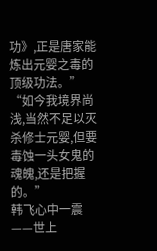功》,正是唐家能炼出元婴之毒的顶级功法。”
“如今我境界尚浅,当然不足以灭杀修士元婴,但要毒蚀一头女鬼的魂魄,还是把握的。”
韩飞心中一震——世上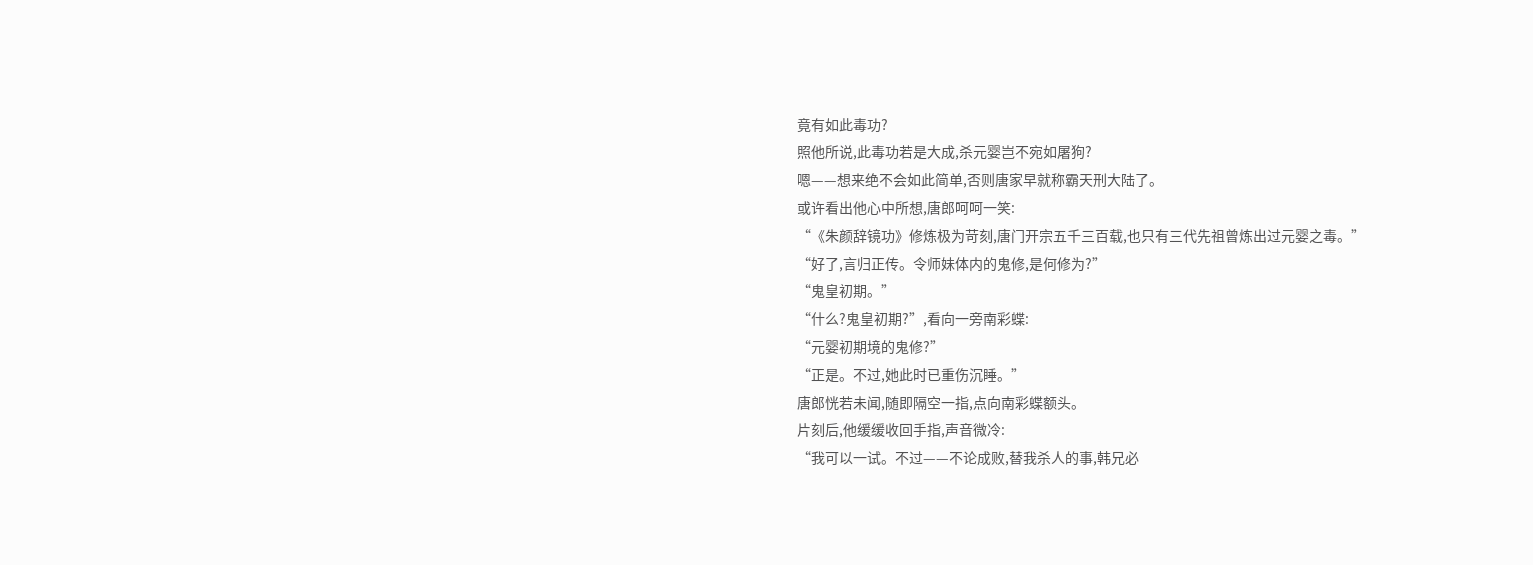竟有如此毒功?
照他所说,此毒功若是大成,杀元婴岂不宛如屠狗?
嗯——想来绝不会如此简单,否则唐家早就称霸天刑大陆了。
或许看出他心中所想,唐郎呵呵一笑:
“《朱颜辞镜功》修炼极为苛刻,唐门开宗五千三百载,也只有三代先祖曾炼出过元婴之毒。”
“好了,言归正传。令师妹体内的鬼修,是何修为?”
“鬼皇初期。”
“什么?鬼皇初期?”,看向一旁南彩蝶:
“元婴初期境的鬼修?”
“正是。不过,她此时已重伤沉睡。”
唐郎恍若未闻,随即隔空一指,点向南彩蝶额头。
片刻后,他缓缓收回手指,声音微冷:
“我可以一试。不过——不论成败,替我杀人的事,韩兄必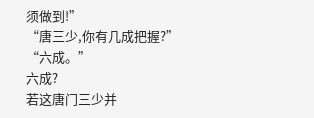须做到!”
“唐三少,你有几成把握?”
“六成。”
六成?
若这唐门三少并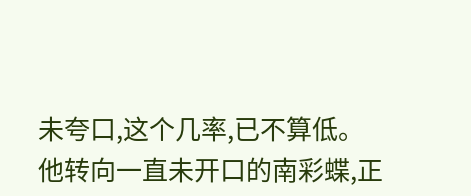未夸口,这个几率,已不算低。
他转向一直未开口的南彩蝶,正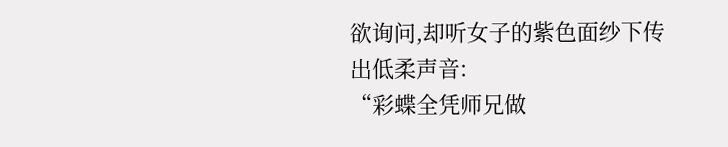欲询问,却听女子的紫色面纱下传出低柔声音:
“彩蝶全凭师兄做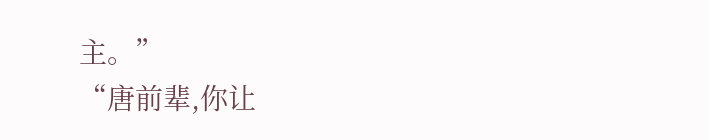主。”
“唐前辈,你让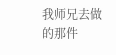我师兄去做的那件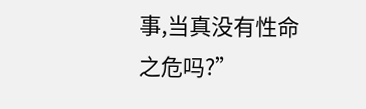事,当真没有性命之危吗?”